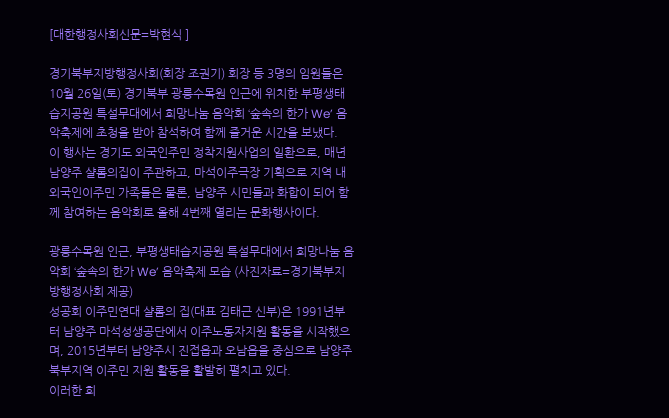[대한행정사회신문=박현식 ]

경기북부지방행정사회(회장 조권기) 회장 등 3명의 임원들은 10월 26일(토) 경기북부 광릉수목원 인근에 위치한 부평생태습지공원 특설무대에서 희망나눔 음악회 ‘숲속의 한가 We’ 음악축제에 초청을 받아 참석하여 함께 즐거운 시간을 보냈다.
이 행사는 경기도 외국인주민 정착지원사업의 일환으로, 매년 남양주 샬롬의집이 주관하고, 마석이주극장 기획으로 지역 내 외국인이주민 가족들은 물론, 남양주 시민들과 화합이 되어 함께 참여하는 음악회로 올해 4번째 열리는 문화행사이다.

광릉수목원 인근, 부평생태습지공원 특설무대에서 희망나눔 음악회 ‘숲속의 한가 We’ 음악축제 모습 (사진자료=경기북부지방행정사회 제공)
성공회 이주민연대 샬롬의 집(대표 김태근 신부)은 1991년부터 남양주 마석성생공단에서 이주노동자지원 활동을 시작했으며, 2015년부터 남양주시 진접읍과 오남읍을 중심으로 남양주 북부지역 이주민 지원 활동을 활발히 펼치고 있다.
이러한 희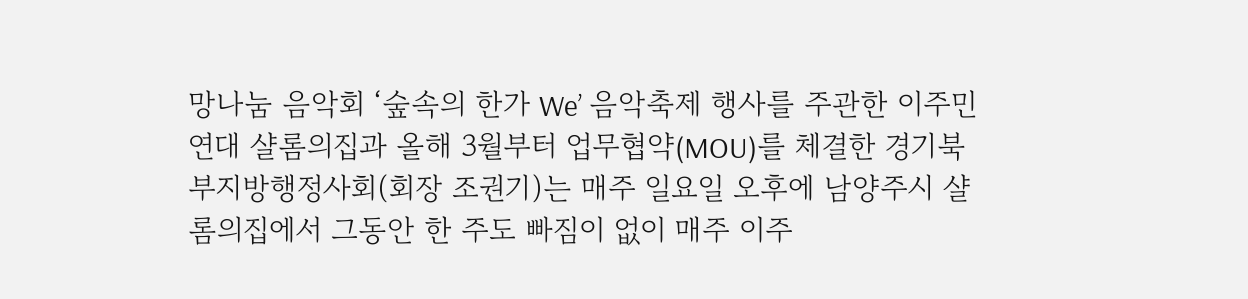망나눔 음악회 ‘숲속의 한가 We’ 음악축제 행사를 주관한 이주민연대 샬롬의집과 올해 3월부터 업무협약(MOU)를 체결한 경기북부지방행정사회(회장 조권기)는 매주 일요일 오후에 남양주시 샬롬의집에서 그동안 한 주도 빠짐이 없이 매주 이주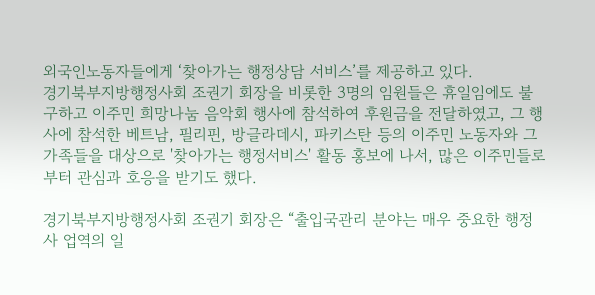외국인노동자들에게 ‘찾아가는 행정상담 서비스’를 제공하고 있다.
경기북부지방행정사회 조권기 회장을 비롯한 3명의 임원들은 휴일임에도 불구하고 이주민 희망나눔 음악회 행사에 참석하여 후원금을 전달하였고, 그 행사에 참석한 베트남, 필리핀, 방글라데시, 파키스탄 등의 이주민 노동자와 그 가족들을 대상으로 '찾아가는 행정서비스' 활동 홍보에 나서, 많은 이주민들로 부터 관심과 호응을 받기도 했다.

경기북부지방행정사회 조권기 회장은 “출입국관리 분야는 매우 중요한 행정사 업역의 일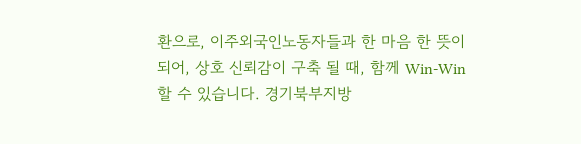환으로, 이주외국인노동자들과 한 마음 한 뜻이 되어, 상호 신뢰감이 구축 될 때, 함께 Win-Win 할 수 있습니다. 경기북부지방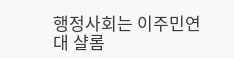행정사회는 이주민연대 샬롬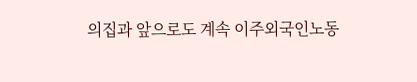의집과 앞으로도 계속 이주외국인노동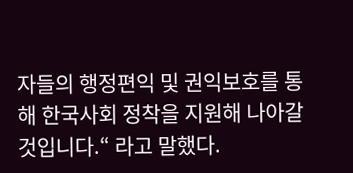자들의 행정편익 및 권익보호를 통해 한국사회 정착을 지원해 나아갈 것입니다.“ 라고 말했다.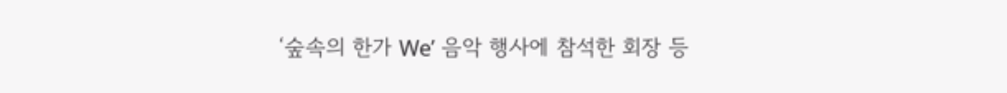‘숲속의 한가 We’ 음악 행사에 참석한 회장 등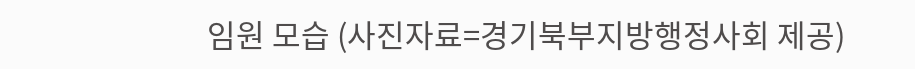임원 모습 (사진자료=경기북부지방행정사회 제공)